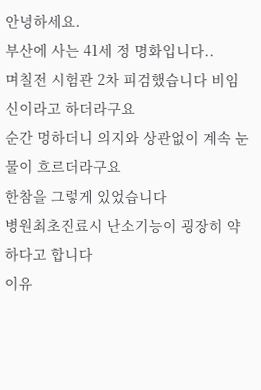안녕하세요.
부산에 사는 41세 정 명화입니다..
며칠전 시험관 2차 피검했습니다 비임신이라고 하더라구요
순간 멍하더니 의지와 상관없이 계속 눈물이 흐르더라구요
한참을 그렇게 있었습니다
병원최초진료시 난소기능이 굉장히 약하다고 합니다
이유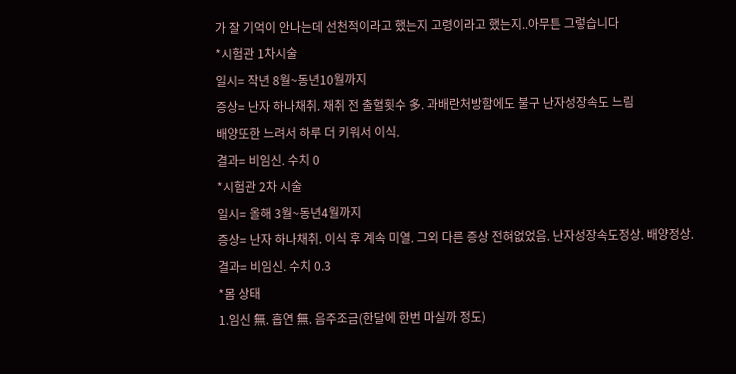가 잘 기억이 안나는데 선천적이라고 했는지 고령이라고 했는지..아무튼 그렇습니다
*시험관 1차시술
일시= 작년 8월~동년10월까지
증상= 난자 하나채취. 채취 전 출혈횟수 多. 과배란처방함에도 불구 난자성장속도 느림
배양또한 느려서 하루 더 키워서 이식.
결과= 비임신. 수치 0
*시험관 2차 시술
일시= 올해 3월~동년4월까지
증상= 난자 하나채취. 이식 후 계속 미열. 그외 다른 증상 전혀없었음. 난자성장속도정상. 배양정상.
결과= 비임신. 수치 0.3
*몸 상태
1.임신 無. 흡연 無. 음주조금(한달에 한번 마실까 정도)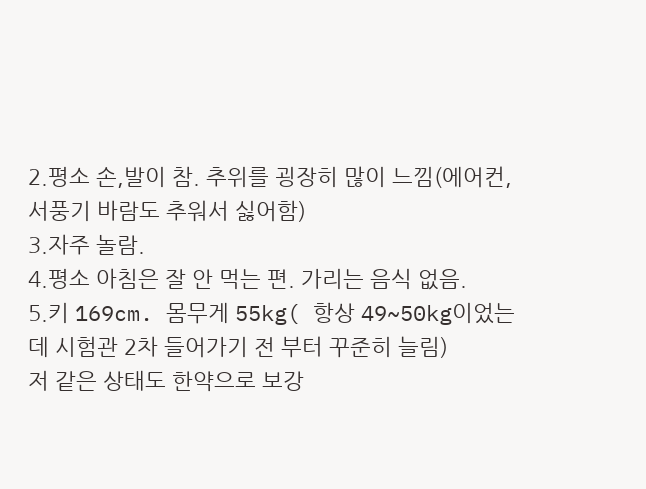2.평소 손,발이 참. 추위를 굉장히 많이 느낌(에어컨, 서풍기 바람도 추워서 싫어함)
3.자주 놀람.
4.평소 아침은 잘 안 먹는 편. 가리는 음식 없음.
5.키 169cm. 몸무게 55kg( 항상 49~50kg이었는데 시험관 2차 들어가기 전 부터 꾸준히 늘림)
저 같은 상태도 한약으로 보강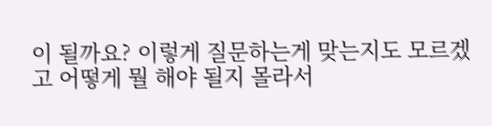이 될까요? 이렇게 질문하는게 맞는지도 모르겠고 어떻게 뭘 해야 될지 몰라서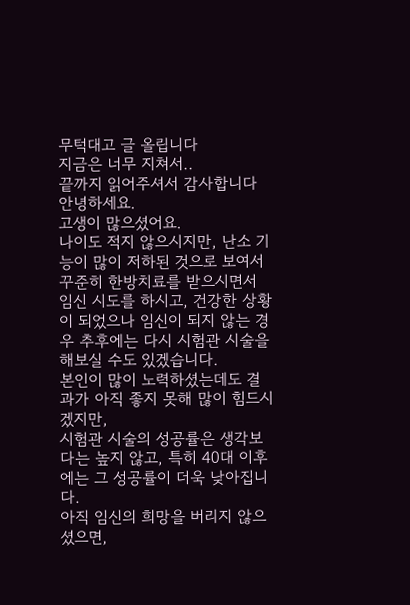무턱대고 글 올립니다
지금은 너무 지쳐서..
끝까지 읽어주셔서 감사합니다
안녕하세요.
고생이 많으셨어요.
나이도 적지 않으시지만, 난소 기능이 많이 저하된 것으로 보여서 꾸준히 한방치료를 받으시면서 임신 시도를 하시고, 건강한 상황이 되었으나 임신이 되지 않는 경우 추후에는 다시 시험관 시술을 해보실 수도 있겠습니다.
본인이 많이 노력하셨는데도 결과가 아직 좋지 못해 많이 힘드시겠지만,
시험관 시술의 성공률은 생각보다는 높지 않고, 특히 40대 이후에는 그 성공률이 더욱 낮아집니다.
아직 임신의 희망을 버리지 않으셨으면,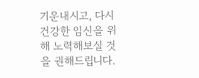기운내시고, 다시 건강한 임신을 위해 노력해보실 것을 권해드립니다.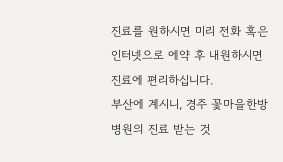진료를 원하시면 미리 전화 혹은 인터넷으로 에약 후 내원하시면 진료에 편리하십니다.
부산에 계시니, 경주 꽃마을한방병원의 진료 받는 것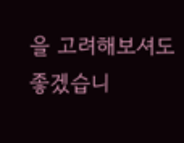을 고려해보셔도 좋겠습니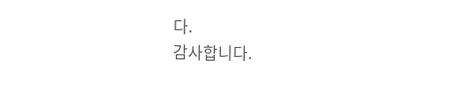다.
감사합니다.